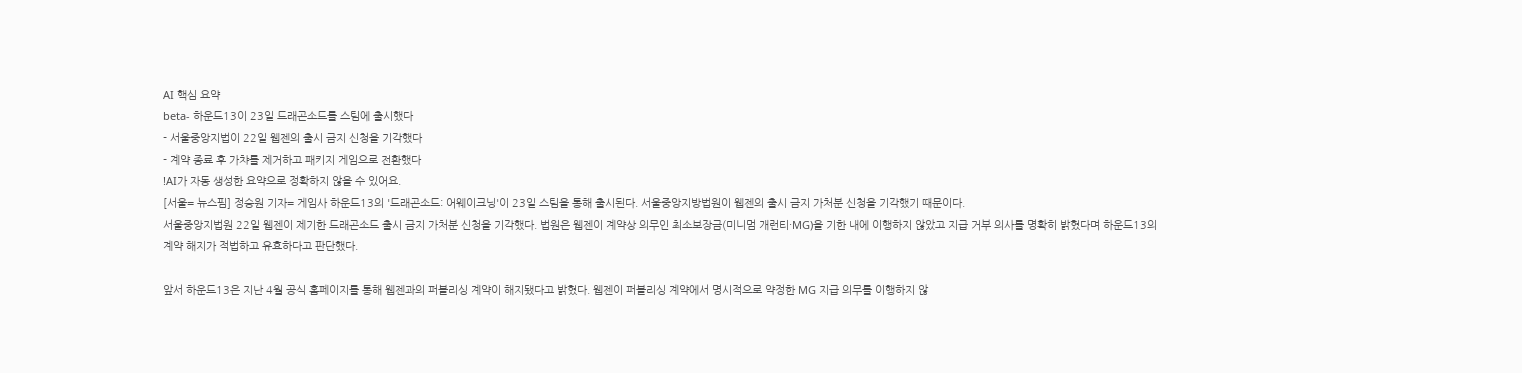AI 핵심 요약
beta- 하운드13이 23일 드래곤소드를 스팀에 출시했다
- 서울중앙지법이 22일 웹젠의 출시 금지 신청을 기각했다
- 계약 종료 후 가챠를 제거하고 패키지 게임으로 전환했다
!AI가 자동 생성한 요약으로 정확하지 않을 수 있어요.
[서울= 뉴스핌] 정승원 기자= 게임사 하운드13의 '드래곤소드: 어웨이크닝'이 23일 스팀을 통해 출시된다. 서울중앙지방법원이 웹젠의 출시 금지 가처분 신청을 기각했기 때문이다.
서울중앙지법원 22일 웹젠이 제기한 드래곤소드 출시 금지 가처분 신청을 기각했다. 법원은 웹젠이 계약상 의무인 최소보장금(미니멈 개런티·MG)을 기한 내에 이행하지 않았고 지급 거부 의사를 명확히 밝혔다며 하운드13의 계약 해지가 적법하고 유효하다고 판단했다.

앞서 하운드13은 지난 4월 공식 홈페이지를 통해 웹젠과의 퍼블리싱 계약이 해지됐다고 밝혔다. 웹젠이 퍼블리싱 계약에서 명시적으로 약정한 MG 지급 의무를 이행하지 않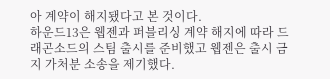아 계약이 해지됐다고 본 것이다.
하운드13은 웹젠과 퍼블리싱 계약 해지에 따라 드래곤소드의 스팀 출시를 준비했고 웹젠은 출시 금지 가처분 소송을 제기했다.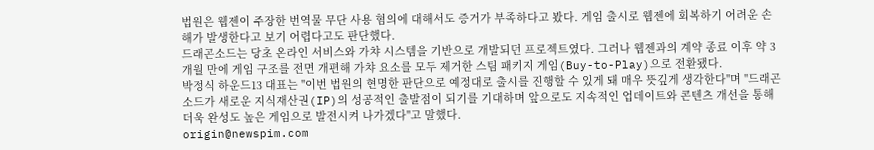법원은 웹젠이 주장한 번역물 무단 사용 혐의에 대해서도 증거가 부족하다고 봤다. 게임 출시로 웹젠에 회복하기 어려운 손해가 발생한다고 보기 어렵다고도 판단했다.
드래곤소드는 당초 온라인 서비스와 가챠 시스템을 기반으로 개발되던 프로젝트였다. 그러나 웹젠과의 계약 종료 이후 약 3개월 만에 게임 구조를 전면 개편해 가챠 요소를 모두 제거한 스팀 패키지 게임(Buy-to-Play)으로 전환됐다.
박정식 하운드13 대표는 "이번 법원의 현명한 판단으로 예정대로 출시를 진행할 수 있게 돼 매우 뜻깊게 생각한다"며 "드래곤소드가 새로운 지식재산권(IP)의 성공적인 출발점이 되기를 기대하며 앞으로도 지속적인 업데이트와 콘텐츠 개선을 통해 더욱 완성도 높은 게임으로 발전시켜 나가겠다"고 말했다.
origin@newspim.com